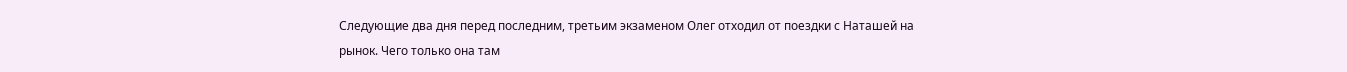Следующие два дня перед последним, третьим экзаменом Олег отходил от поездки с Наташей на рынок. Чего только она там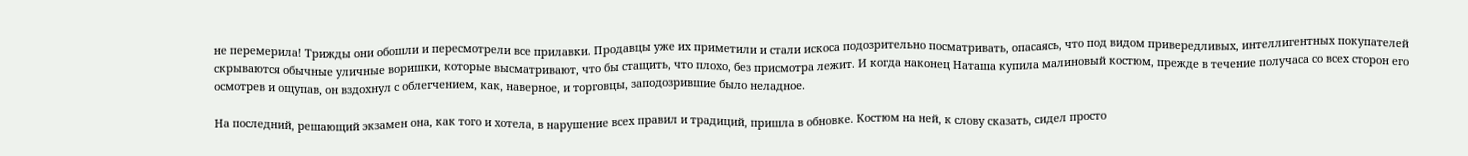не перемерила! Трижды они обошли и пересмотрели все прилавки. Продавцы уже их приметили и стали искоса подозрительно посматривать, опасаясь, что под видом привередливых, интеллигентных покупателей скрываются обычные уличные воришки, которые высматривают, что бы стащить, что плохо, без присмотра лежит. И когда наконец Наташа купила малиновый костюм, прежде в течение получаса со всех сторон его осмотрев и ощупав, он вздохнул с облегчением, как, наверное, и торговцы, заподозрившие было неладное.

На последний, решающий экзамен она, как того и хотела, в нарушение всех правил и традиций, пришла в обновке. Костюм на ней, к слову сказать, сидел просто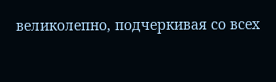великолепно, подчеркивая со всех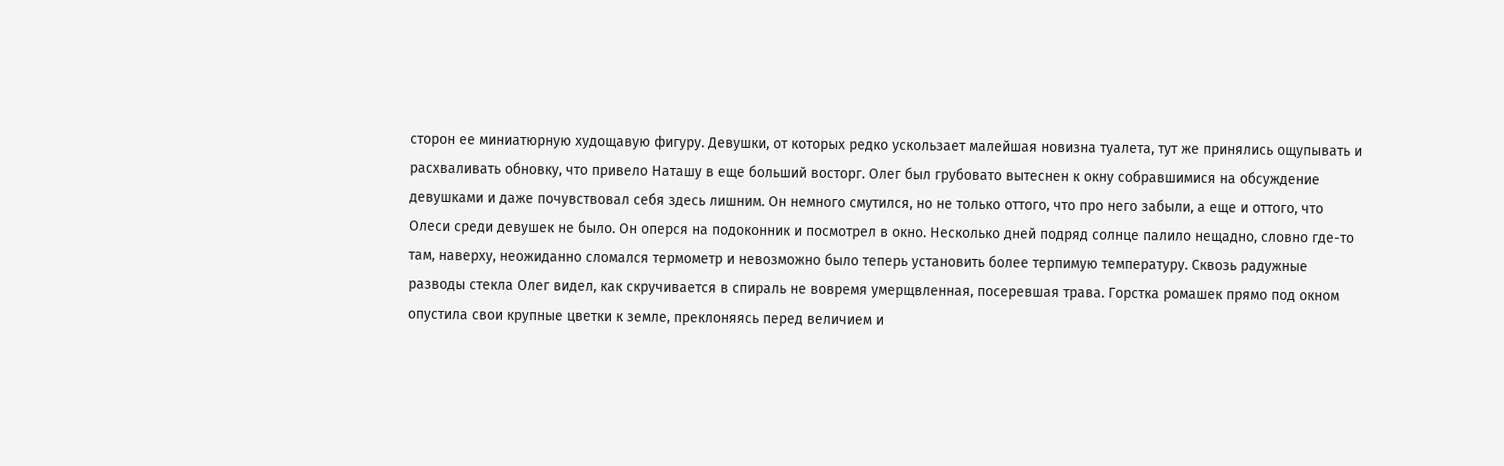сторон ее миниатюрную худощавую фигуру. Девушки, от которых редко ускользает малейшая новизна туалета, тут же принялись ощупывать и расхваливать обновку, что привело Наташу в еще больший восторг. Олег был грубовато вытеснен к окну собравшимися на обсуждение девушками и даже почувствовал себя здесь лишним. Он немного смутился, но не только оттого, что про него забыли, а еще и оттого, что Олеси среди девушек не было. Он оперся на подоконник и посмотрел в окно. Несколько дней подряд солнце палило нещадно, словно где-то там, наверху, неожиданно сломался термометр и невозможно было теперь установить более терпимую температуру. Сквозь радужные разводы стекла Олег видел, как скручивается в спираль не вовремя умерщвленная, посеревшая трава. Горстка ромашек прямо под окном опустила свои крупные цветки к земле, преклоняясь перед величием и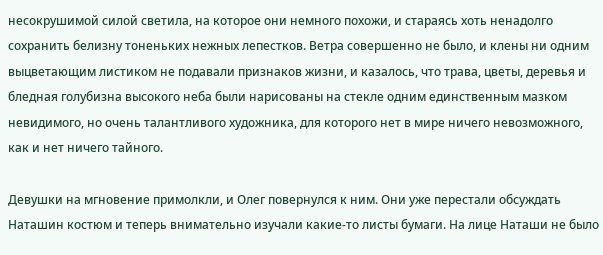несокрушимой силой светила, на которое они немного похожи, и стараясь хоть ненадолго сохранить белизну тоненьких нежных лепестков. Ветра совершенно не было, и клены ни одним выцветающим листиком не подавали признаков жизни, и казалось, что трава, цветы, деревья и бледная голубизна высокого неба были нарисованы на стекле одним единственным мазком невидимого, но очень талантливого художника, для которого нет в мире ничего невозможного, как и нет ничего тайного.

Девушки на мгновение примолкли, и Олег повернулся к ним. Они уже перестали обсуждать Наташин костюм и теперь внимательно изучали какие-то листы бумаги. На лице Наташи не было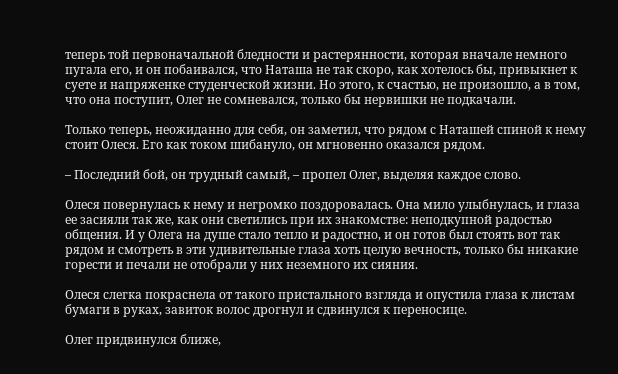теперь той первоначальной бледности и растерянности, которая вначале немного пугала его, и он побаивался, что Наташа не так скоро, как хотелось бы, привыкнет к суете и напряженке студенческой жизни. Но этого, к счастью, не произошло, а в том, что она поступит, Олег не сомневался, только бы нервишки не подкачали.

Только теперь, неожиданно для себя, он заметил, что рядом с Наташей спиной к нему стоит Олеся. Его как током шибануло, он мгновенно оказался рядом.

– Последний бой, он трудный самый, – пропел Олег, выделяя каждое слово.

Олеся повернулась к нему и негромко поздоровалась. Она мило улыбнулась, и глаза ее засияли так же, как они светились при их знакомстве: неподкупной радостью общения. И у Олега на душе стало тепло и радостно, и он готов был стоять вот так рядом и смотреть в эти удивительные глаза хоть целую вечность, только бы никакие горести и печали не отобрали у них неземного их сияния.

Олеся слегка покраснела от такого пристального взгляда и опустила глаза к листам бумаги в руках, завиток волос дрогнул и сдвинулся к переносице.

Олег придвинулся ближе,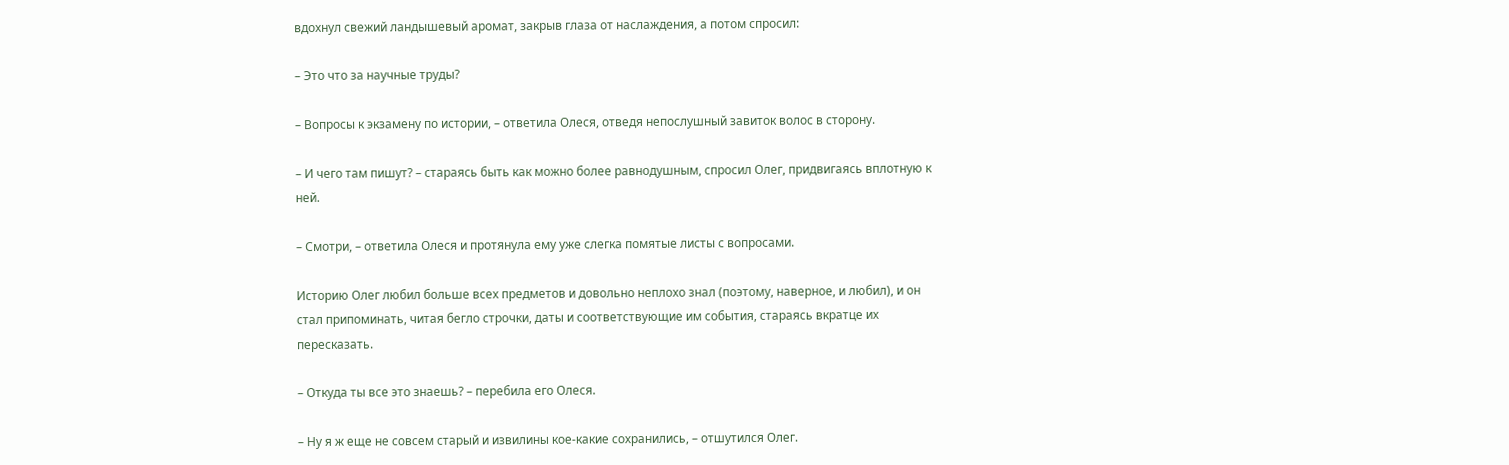вдохнул свежий ландышевый аромат, закрыв глаза от наслаждения, а потом спросил:

– Это что за научные труды?

– Вопросы к экзамену по истории, – ответила Олеся, отведя непослушный завиток волос в сторону.

– И чего там пишут? – стараясь быть как можно более равнодушным, спросил Олег, придвигаясь вплотную к ней.

– Смотри, – ответила Олеся и протянула ему уже слегка помятые листы с вопросами.

Историю Олег любил больше всех предметов и довольно неплохо знал (поэтому, наверное, и любил), и он стал припоминать, читая бегло строчки, даты и соответствующие им события, стараясь вкратце их пересказать.

– Откуда ты все это знаешь? – перебила его Олеся.

– Ну я ж еще не совсем старый и извилины кое-какие сохранились, – отшутился Олег.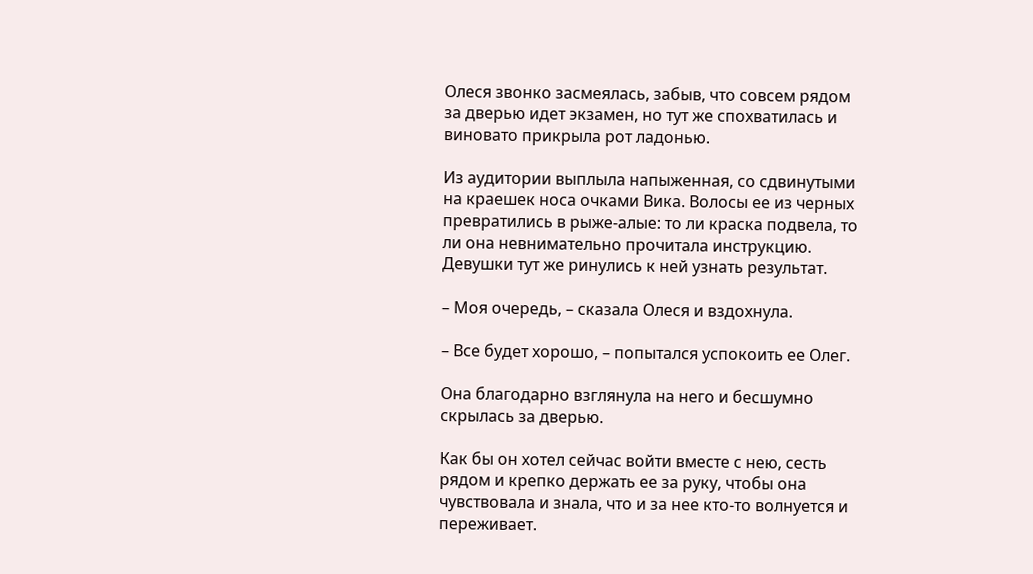Олеся звонко засмеялась, забыв, что совсем рядом за дверью идет экзамен, но тут же спохватилась и виновато прикрыла рот ладонью.

Из аудитории выплыла напыженная, со сдвинутыми на краешек носа очками Вика. Волосы ее из черных превратились в рыже-алые: то ли краска подвела, то ли она невнимательно прочитала инструкцию. Девушки тут же ринулись к ней узнать результат.

– Моя очередь, – сказала Олеся и вздохнула.

– Все будет хорошо, – попытался успокоить ее Олег.

Она благодарно взглянула на него и бесшумно скрылась за дверью.

Как бы он хотел сейчас войти вместе с нею, сесть рядом и крепко держать ее за руку, чтобы она чувствовала и знала, что и за нее кто-то волнуется и переживает.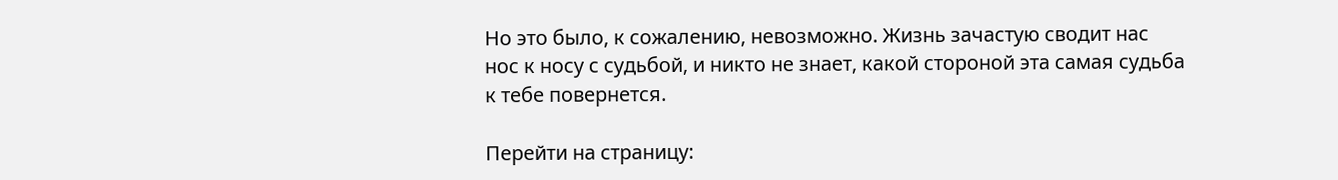Но это было, к сожалению, невозможно. Жизнь зачастую сводит нас нос к носу с судьбой, и никто не знает, какой стороной эта самая судьба к тебе повернется.

Перейти на страницу: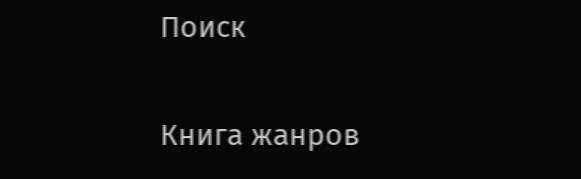Поиск

Книга жанров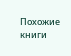Похожие книги